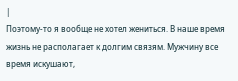|
Поэтому-то я вообще не хотел жениться. В наше время жизнь не располагает к долгим связям. Мужчину все время искушают,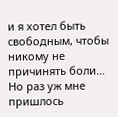и я хотел быть свободным, чтобы никому не причинять боли… Но раз уж мне пришлось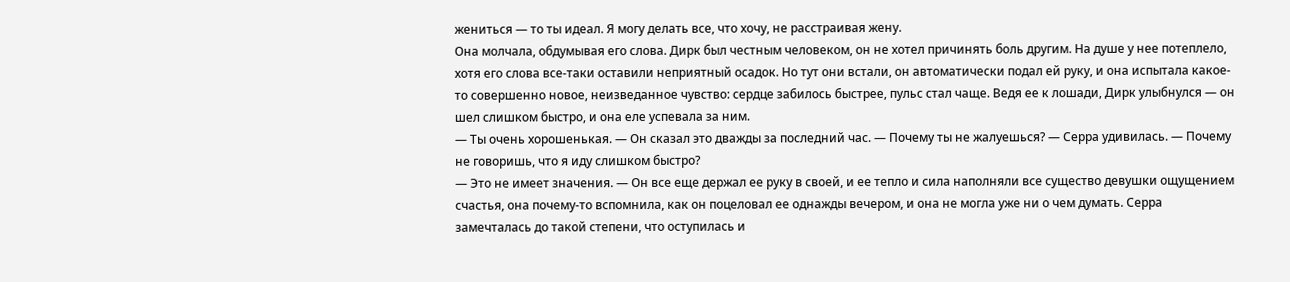жениться — то ты идеал. Я могу делать все, что хочу, не расстраивая жену.
Она молчала, обдумывая его слова. Дирк был честным человеком, он не хотел причинять боль другим. На душе у нее потеплело, хотя его слова все-таки оставили неприятный осадок. Но тут они встали, он автоматически подал ей руку, и она испытала какое-то совершенно новое, неизведанное чувство: сердце забилось быстрее, пульс стал чаще. Ведя ее к лошади, Дирк улыбнулся — он шел слишком быстро, и она еле успевала за ним.
— Ты очень хорошенькая. — Он сказал это дважды за последний час. — Почему ты не жалуешься? — Серра удивилась. — Почему не говоришь, что я иду слишком быстро?
— Это не имеет значения. — Он все еще держал ее руку в своей, и ее тепло и сила наполняли все существо девушки ощущением счастья, она почему-то вспомнила, как он поцеловал ее однажды вечером, и она не могла уже ни о чем думать. Серра замечталась до такой степени, что оступилась и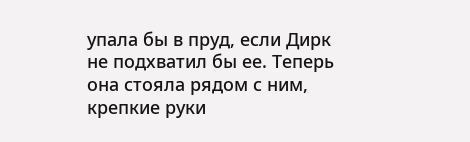упала бы в пруд, если Дирк не подхватил бы ее. Теперь она стояла рядом с ним, крепкие руки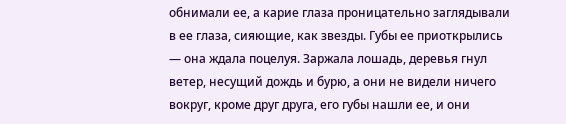обнимали ее, а карие глаза проницательно заглядывали в ее глаза, сияющие, как звезды. Губы ее приоткрылись — она ждала поцелуя. Заржала лошадь, деревья гнул ветер, несущий дождь и бурю, а они не видели ничего вокруг, кроме друг друга, его губы нашли ее, и они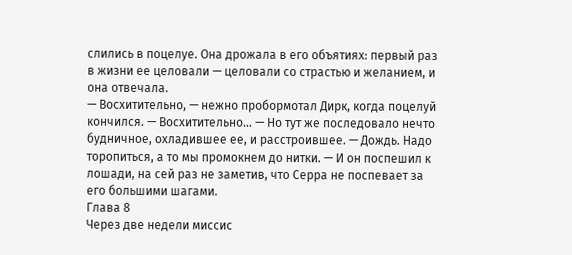слились в поцелуе. Она дрожала в его объятиях: первый раз в жизни ее целовали — целовали со страстью и желанием, и она отвечала.
— Восхитительно, — нежно пробормотал Дирк, когда поцелуй кончился. — Восхитительно… — Но тут же последовало нечто будничное, охладившее ее, и расстроившее. — Дождь. Надо торопиться, а то мы промокнем до нитки. — И он поспешил к лошади, на сей раз не заметив, что Серра не поспевает за его большими шагами.
Глава 8
Через две недели миссис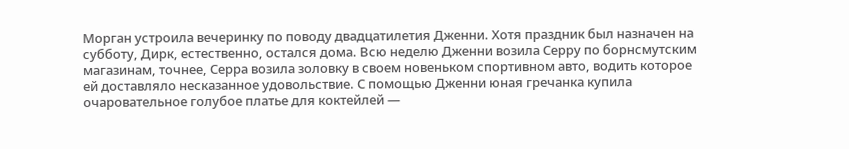Морган устроила вечеринку по поводу двадцатилетия Дженни. Хотя праздник был назначен на субботу, Дирк, естественно, остался дома. Всю неделю Дженни возила Серру по борнсмутским магазинам, точнее, Серра возила золовку в своем новеньком спортивном авто, водить которое ей доставляло несказанное удовольствие. С помощью Дженни юная гречанка купила очаровательное голубое платье для коктейлей —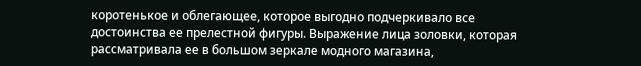коротенькое и облегающее, которое выгодно подчеркивало все достоинства ее прелестной фигуры. Выражение лица золовки, которая рассматривала ее в большом зеркале модного магазина,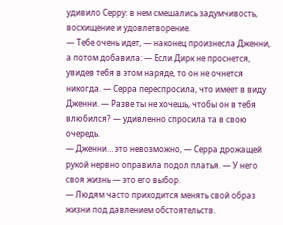удивило Серру: в нем смешались задумчивость, восхищение и удовлетворение.
— Тебе очень идет, — наконец произнесла Дженни, а потом добавила: — Если Дирк не проснется, увидев тебя в этом наряде, то он не очнется никогда. — Серра переспросила, что имеет в виду Дженни. — Разве ты не хочешь, чтобы он в тебя влюбился? — удивленно спросила та в свою очередь.
— Дженни… это невозможно, — Серра дрожащей рукой нервно оправила подол платья. — У него своя жизнь — это его выбор.
— Людям часто приходится менять свой образ жизни под давлением обстоятельств.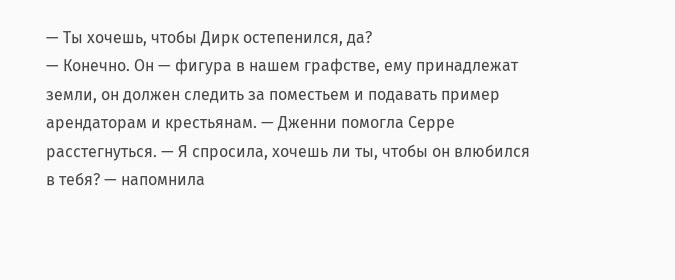— Ты хочешь, чтобы Дирк остепенился, да?
— Конечно. Он — фигура в нашем графстве, ему принадлежат земли, он должен следить за поместьем и подавать пример арендаторам и крестьянам. — Дженни помогла Серре расстегнуться. — Я спросила, хочешь ли ты, чтобы он влюбился в тебя? — напомнила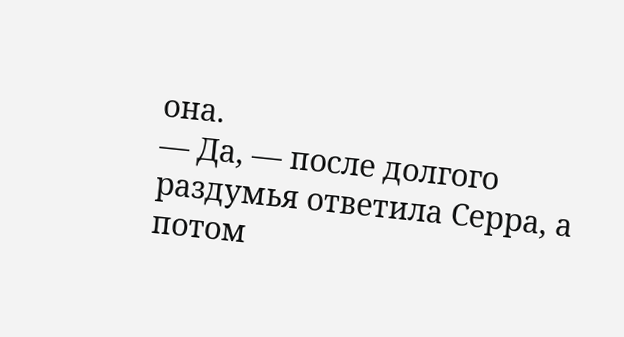она.
— Да, — после долгого раздумья ответила Серра, а потом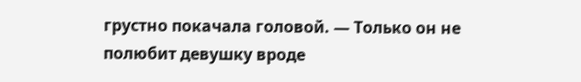грустно покачала головой. — Только он не полюбит девушку вроде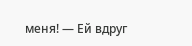меня! — Ей вдруг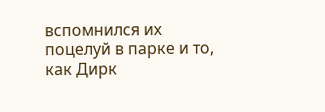вспомнился их поцелуй в парке и то, как Дирк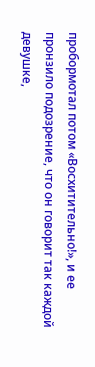пробормотал потом «Восхитительно!», и ее пронзило подозрение, что он говорит так каждой девушке,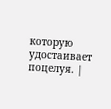которую удостаивает поцелуя. |